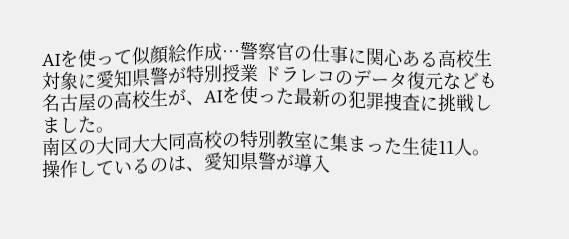AIを使って似顔絵作成…警察官の仕事に関心ある高校生対象に愛知県警が特別授業 ドラレコのデータ復元なども
名古屋の高校生が、AIを使った最新の犯罪捜査に挑戦しました。
南区の大同大大同高校の特別教室に集まった生徒11人。操作しているのは、愛知県警が導入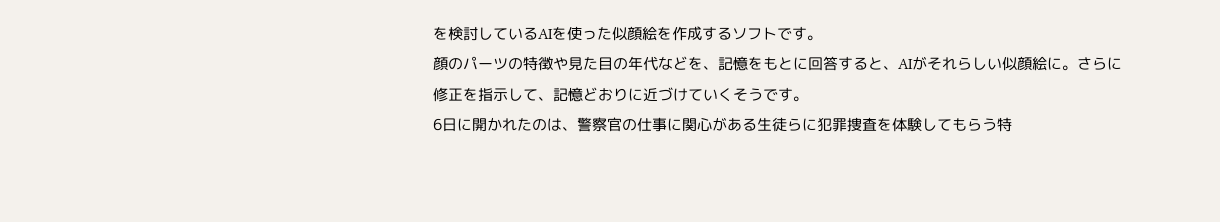を検討しているAIを使った似顔絵を作成するソフトです。
顔のパーツの特徴や見た目の年代などを、記憶をもとに回答すると、AIがそれらしい似顔絵に。さらに修正を指示して、記憶どおりに近づけていくそうです。
6日に開かれたのは、警察官の仕事に関心がある生徒らに犯罪捜査を体験してもらう特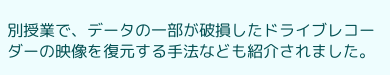別授業で、データの一部が破損したドライブレコーダーの映像を復元する手法なども紹介されました。